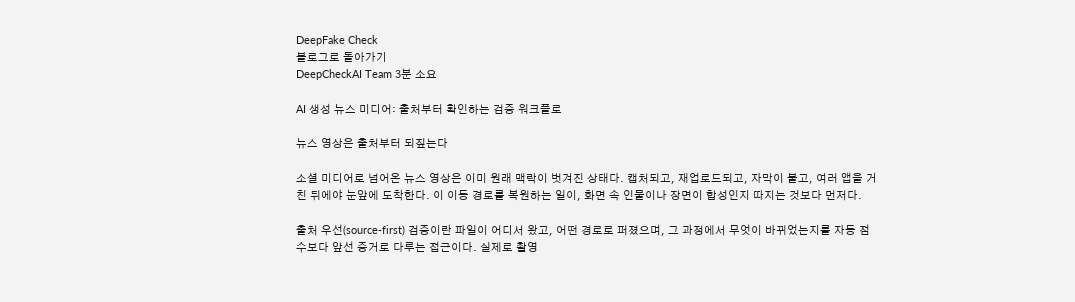DeepFake Check
블로그로 돌아가기
DeepCheckAI Team 3분 소요

AI 생성 뉴스 미디어: 출처부터 확인하는 검증 워크플로

뉴스 영상은 출처부터 되짚는다

소셜 미디어로 넘어온 뉴스 영상은 이미 원래 맥락이 벗겨진 상태다. 캡처되고, 재업로드되고, 자막이 붙고, 여러 앱을 거친 뒤에야 눈앞에 도착한다. 이 이동 경로를 복원하는 일이, 화면 속 인물이나 장면이 합성인지 따지는 것보다 먼저다.

출처 우선(source-first) 검증이란 파일이 어디서 왔고, 어떤 경로로 퍼졌으며, 그 과정에서 무엇이 바뀌었는지를 자동 점수보다 앞선 증거로 다루는 접근이다. 실제로 촬영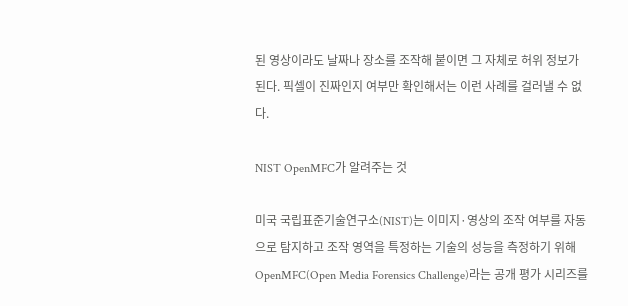된 영상이라도 날짜나 장소를 조작해 붙이면 그 자체로 허위 정보가 된다. 픽셀이 진짜인지 여부만 확인해서는 이런 사례를 걸러낼 수 없다.

NIST OpenMFC가 알려주는 것

미국 국립표준기술연구소(NIST)는 이미지·영상의 조작 여부를 자동으로 탐지하고 조작 영역을 특정하는 기술의 성능을 측정하기 위해 OpenMFC(Open Media Forensics Challenge)라는 공개 평가 시리즈를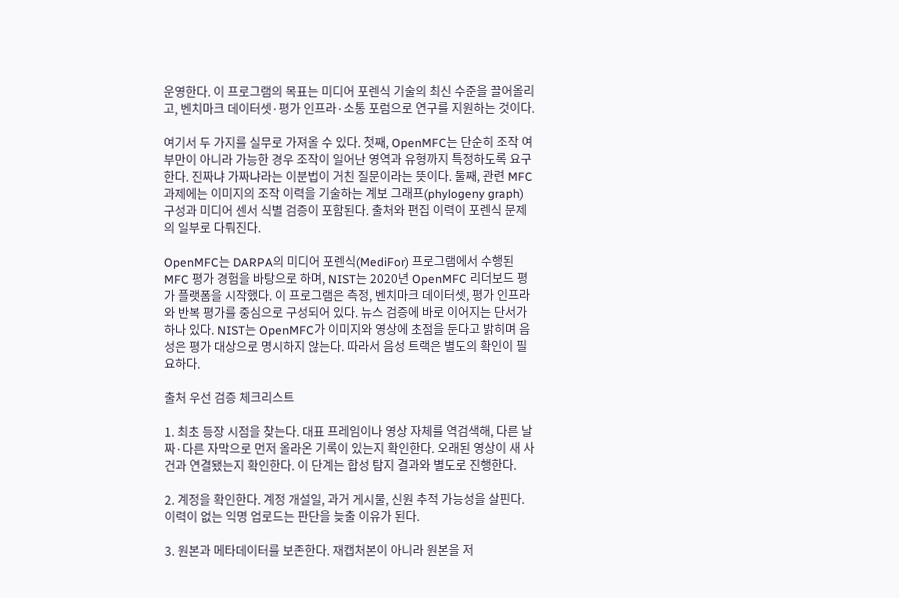운영한다. 이 프로그램의 목표는 미디어 포렌식 기술의 최신 수준을 끌어올리고, 벤치마크 데이터셋·평가 인프라·소통 포럼으로 연구를 지원하는 것이다.

여기서 두 가지를 실무로 가져올 수 있다. 첫째, OpenMFC는 단순히 조작 여부만이 아니라 가능한 경우 조작이 일어난 영역과 유형까지 특정하도록 요구한다. 진짜냐 가짜냐라는 이분법이 거친 질문이라는 뜻이다. 둘째, 관련 MFC 과제에는 이미지의 조작 이력을 기술하는 계보 그래프(phylogeny graph) 구성과 미디어 센서 식별 검증이 포함된다. 출처와 편집 이력이 포렌식 문제의 일부로 다뤄진다.

OpenMFC는 DARPA의 미디어 포렌식(MediFor) 프로그램에서 수행된 MFC 평가 경험을 바탕으로 하며, NIST는 2020년 OpenMFC 리더보드 평가 플랫폼을 시작했다. 이 프로그램은 측정, 벤치마크 데이터셋, 평가 인프라와 반복 평가를 중심으로 구성되어 있다. 뉴스 검증에 바로 이어지는 단서가 하나 있다. NIST는 OpenMFC가 이미지와 영상에 초점을 둔다고 밝히며 음성은 평가 대상으로 명시하지 않는다. 따라서 음성 트랙은 별도의 확인이 필요하다.

출처 우선 검증 체크리스트

1. 최초 등장 시점을 찾는다. 대표 프레임이나 영상 자체를 역검색해, 다른 날짜·다른 자막으로 먼저 올라온 기록이 있는지 확인한다. 오래된 영상이 새 사건과 연결됐는지 확인한다. 이 단계는 합성 탐지 결과와 별도로 진행한다.

2. 계정을 확인한다. 계정 개설일, 과거 게시물, 신원 추적 가능성을 살핀다. 이력이 없는 익명 업로드는 판단을 늦출 이유가 된다.

3. 원본과 메타데이터를 보존한다. 재캡처본이 아니라 원본을 저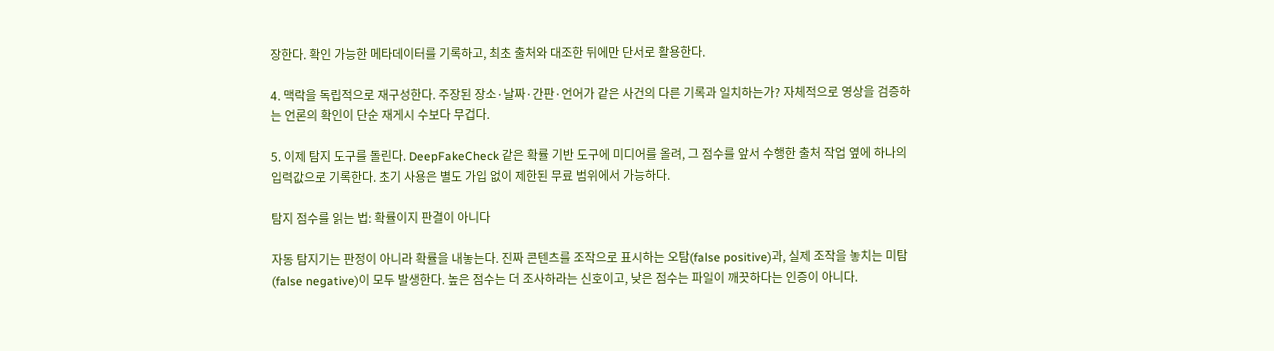장한다. 확인 가능한 메타데이터를 기록하고, 최초 출처와 대조한 뒤에만 단서로 활용한다.

4. 맥락을 독립적으로 재구성한다. 주장된 장소·날짜·간판·언어가 같은 사건의 다른 기록과 일치하는가? 자체적으로 영상을 검증하는 언론의 확인이 단순 재게시 수보다 무겁다.

5. 이제 탐지 도구를 돌린다. DeepFakeCheck 같은 확률 기반 도구에 미디어를 올려, 그 점수를 앞서 수행한 출처 작업 옆에 하나의 입력값으로 기록한다. 초기 사용은 별도 가입 없이 제한된 무료 범위에서 가능하다.

탐지 점수를 읽는 법: 확률이지 판결이 아니다

자동 탐지기는 판정이 아니라 확률을 내놓는다. 진짜 콘텐츠를 조작으로 표시하는 오탐(false positive)과, 실제 조작을 놓치는 미탐(false negative)이 모두 발생한다. 높은 점수는 더 조사하라는 신호이고, 낮은 점수는 파일이 깨끗하다는 인증이 아니다.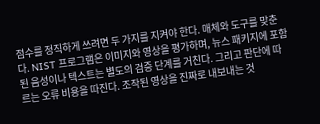점수를 정직하게 쓰려면 두 가지를 지켜야 한다. 매체와 도구를 맞춘다. NIST 프로그램은 이미지와 영상을 평가하며, 뉴스 패키지에 포함된 음성이나 텍스트는 별도의 검증 단계를 거친다. 그리고 판단에 따르는 오류 비용을 따진다. 조작된 영상을 진짜로 내보내는 것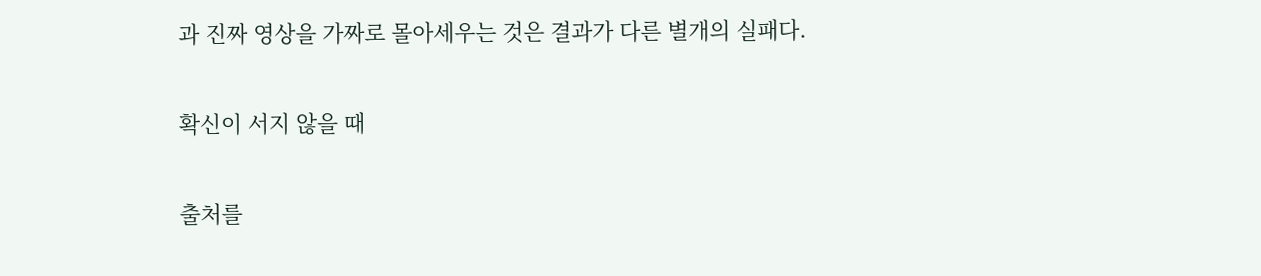과 진짜 영상을 가짜로 몰아세우는 것은 결과가 다른 별개의 실패다.

확신이 서지 않을 때

출처를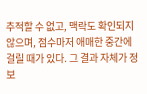추적할 수 없고, 맥락도 확인되지 않으며, 점수마저 애매한 중간에 걸릴 때가 있다. 그 결과 자체가 정보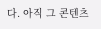다. 아직 그 콘텐츠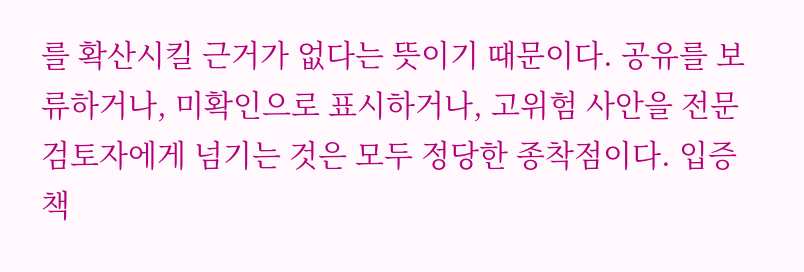를 확산시킬 근거가 없다는 뜻이기 때문이다. 공유를 보류하거나, 미확인으로 표시하거나, 고위험 사안을 전문 검토자에게 넘기는 것은 모두 정당한 종착점이다. 입증 책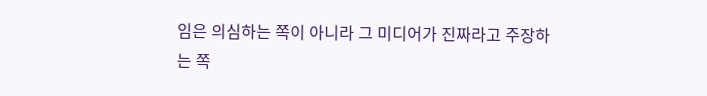임은 의심하는 쪽이 아니라 그 미디어가 진짜라고 주장하는 쪽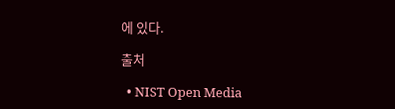에 있다.

출처

  • NIST Open Media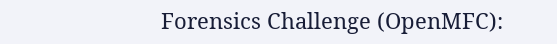Forensics Challenge (OpenMFC):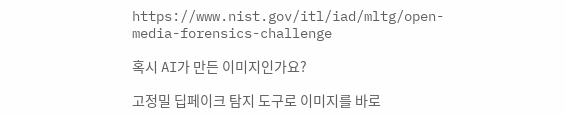https://www.nist.gov/itl/iad/mltg/open-media-forensics-challenge

혹시 AI가 만든 이미지인가요?

고정밀 딥페이크 탐지 도구로 이미지를 바로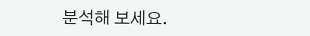분석해 보세요.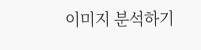이미지 분석하기